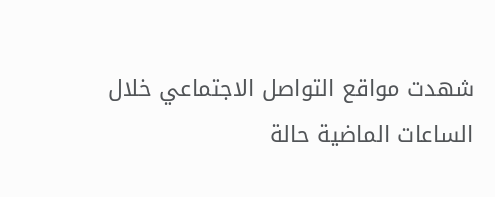شهدت مواقع التواصل الاجتماعي خلال الساعات الماضية حالة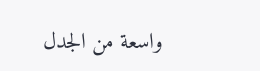واسعة من الجدل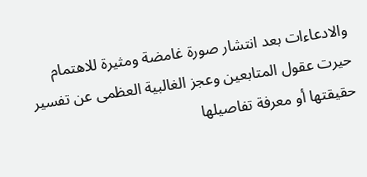والادعاءات بعد انتشار صورة غامضة ومثيرة للاهتمام حيرت عقول المتابعين وعجز الغالبية العظمى عن تفسير حقيقتها أو معرفة تفاصيلها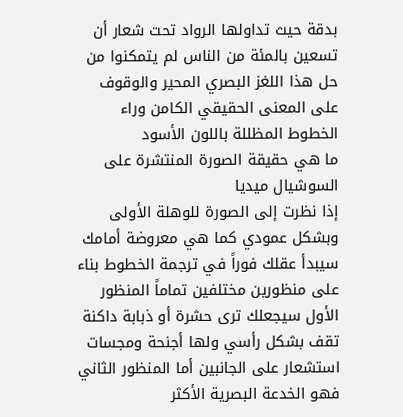بدقة حيث تداولها الرواد تحت شعار أن تسعين بالمئة من الناس لم يتمكنوا من حل هذا اللغز البصري المحير والوقوف على المعنى الحقيقي الكامن وراء الخطوط المظللة باللون الأسود
ما هي حقيقة الصورة المنتشرة على السوشيال ميديا
إذا نظرت إلى الصورة للوهلة الأولى وبشكل عمودي كما هي معروضة أمامك سيبدأ عقلك فوراً في ترجمة الخطوط بناء على منظورين مختلفين تماماً المنظور الأول سيجعلك ترى حشرة أو ذبابة داكنة تقف بشكل رأسي ولها أجنحة ومجسات استشعار على الجانبين أما المنظور الثاني فهو الخدعة البصرية الأكثر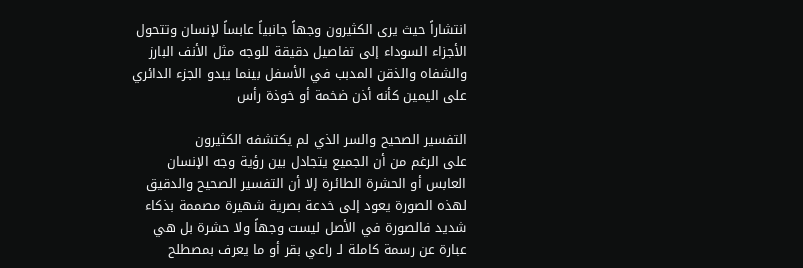انتشاراً حيث يرى الكثيرون وجهاً جانبياً عابساً لإنسان وتتحول الأجزاء السوداء إلى تفاصيل دقيقة للوجه مثل الأنف البارز والشفاه والذقن المدبب في الأسفل بينما يبدو الجزء الدائري على اليمين كأنه أذن ضخمة أو خوذة رأس

التفسير الصحيح والسر الذي لم يكتشفه الكثيرون
على الرغم من أن الجميع يتجادل بين رؤية وجه الإنسان العابس أو الحشرة الطائرة إلا أن التفسير الصحيح والدقيق لهذه الصورة يعود إلى خدعة بصرية شهيرة مصممة بذكاء شديد فالصورة في الأصل ليست وجهاً ولا حشرة بل هي عبارة عن رسمة كاملة لـ راعي بقر أو ما يعرف بمصطلح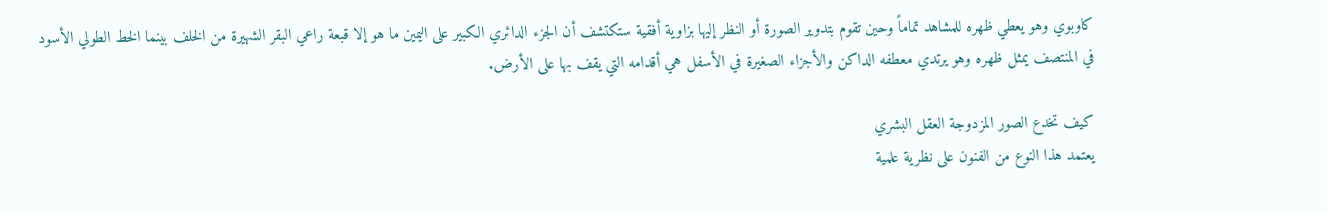كاوبوي وهو يعطي ظهره للمشاهد تماماً وحين تقوم بتدوير الصورة أو النظر إليها بزاوية أفقية ستكتشف أن الجزء الدائري الكبير على اليمين ما هو إلا قبعة راعي البقر الشهيرة من الخلف بينما الخط الطولي الأسود في المنتصف يمثل ظهره وهو يرتدي معطفه الداكن والأجزاء الصغيرة في الأسفل هي أقدامه التي يقف بها على الأرض.

كيف تخدع الصور المزدوجة العقل البشري
يعتمد هذا النوع من الفنون على نظرية علمية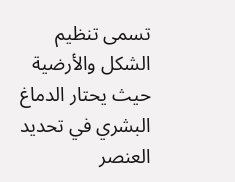تسمى تنظيم الشكل والأرضية حيث يحتار الدماغ البشري في تحديد العنصر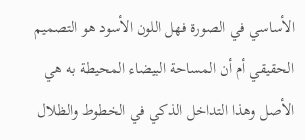الأساسي في الصورة فهل اللون الأسود هو التصميم الحقيقي أم أن المساحة البيضاء المحيطة به هي الأصل وهذا التداخل الذكي في الخطوط والظلال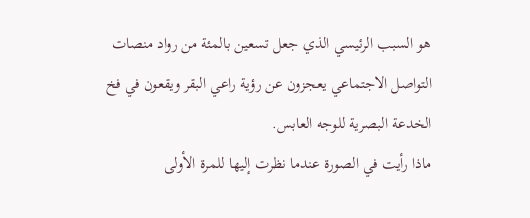هو السبب الرئيسي الذي جعل تسعين بالمئة من رواد منصات التواصل الاجتماعي يعجزون عن رؤية راعي البقر ويقعون في فخ الخدعة البصرية للوجه العابس.
ماذا رأيت في الصورة عندما نظرت إليها للمرة الأولى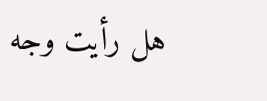هل رأيت وجه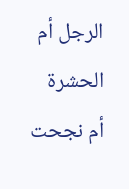الرجل أم الحشرة أم نجحت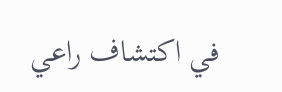في اكتشاف راعي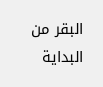البقر من البداية